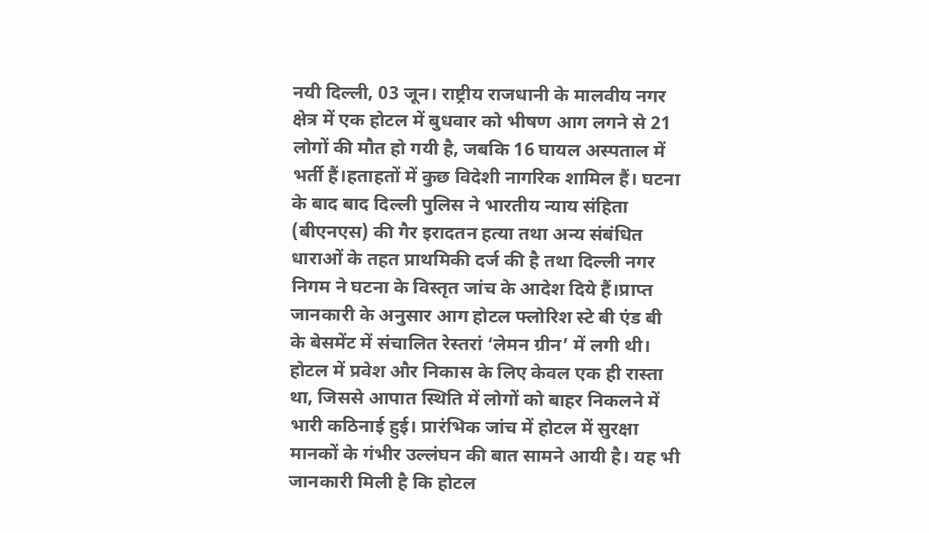नयी दिल्ली, 03 जून। राष्ट्रीय राजधानी के मालवीय नगर क्षेत्र में एक होटल में बुधवार को भीषण आग लगने से 21 लोगों की मौत हो गयी है, जबकि 16 घायल अस्पताल में भर्ती हैं।हताहतों में कुछ विदेशी नागरिक शामिल हैं। घटना के बाद बाद दिल्ली पुलिस ने भारतीय न्याय संहिता (बीएनएस) की गैर इरादतन हत्या तथा अन्य संबंधित धाराओं के तहत प्राथमिकी दर्ज की है तथा दिल्ली नगर निगम ने घटना के विस्तृत जांच के आदेश दिये हैं।प्राप्त जानकारी के अनुसार आग होटल फ्लोरिश स्टे बी एंड बी के बेसमेंट में संचालित रेस्तरां ‘लेमन ग्रीन’ में लगी थी। होटल में प्रवेश और निकास के लिए केवल एक ही रास्ता था, जिससे आपात स्थिति में लोगों को बाहर निकलने में भारी कठिनाई हुई। प्रारंभिक जांच में होटल में सुरक्षा मानकों के गंभीर उल्लंघन की बात सामने आयी है। यह भी जानकारी मिली है कि होटल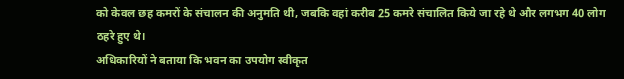को केवल छह कमरों के संचालन की अनुमति थी, जबकि वहां करीब 25 कमरे संचालित किये जा रहे थे और लगभग 40 लोग ठहरे हुए थे।
अधिकारियों ने बताया कि भवन का उपयोग स्वीकृत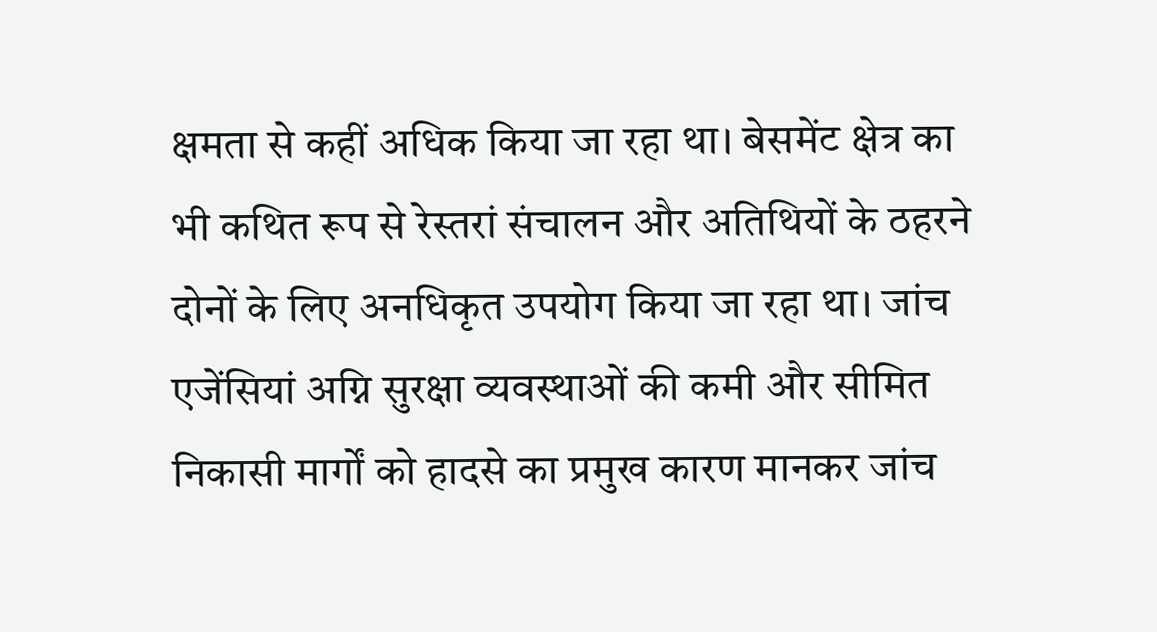क्षमता से कहीं अधिक किया जा रहा था। बेसमेंट क्षेत्र का भी कथित रूप से रेस्तरां संचालन और अतिथियों के ठहरने दोनों के लिए अनधिकृत उपयोग किया जा रहा था। जांच एजेंसियां अग्नि सुरक्षा व्यवस्थाओं की कमी और सीमित निकासी मार्गों को हादसे का प्रमुख कारण मानकर जांच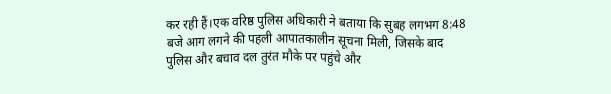कर रही हैं।एक वरिष्ठ पुलिस अधिकारी ने बताया कि सुबह लगभग 8:48 बजे आग लगने की पहली आपातकालीन सूचना मिली, जिसके बाद पुलिस और बचाव दल तुरंत मौके पर पहुंचे और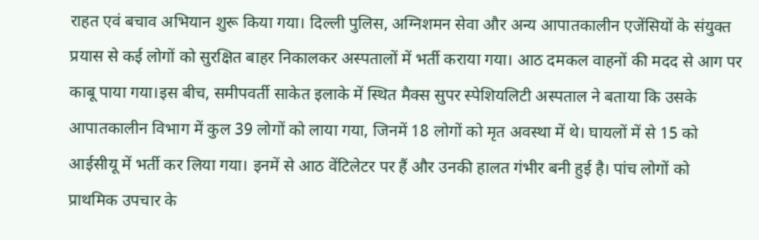राहत एवं बचाव अभियान शुरू किया गया। दिल्ली पुलिस, अग्निशमन सेवा और अन्य आपातकालीन एजेंसियों के संयुक्त प्रयास से कई लोगों को सुरक्षित बाहर निकालकर अस्पतालों में भर्ती कराया गया। आठ दमकल वाहनों की मदद से आग पर काबू पाया गया।इस बीच, समीपवर्ती साकेत इलाके में स्थित मैक्स सुपर स्पेशियलिटी अस्पताल ने बताया कि उसके आपातकालीन विभाग में कुल 39 लोगों को लाया गया, जिनमें 18 लोगों को मृत अवस्था में थे। घायलों में से 15 को आईसीयू में भर्ती कर लिया गया। इनमें से आठ वेंटिलेटर पर हैं और उनकी हालत गंभीर बनी हुई है। पांच लोगों को प्राथमिक उपचार के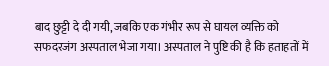बाद छुट्टी दे दी गयी, जबकि एक गंभीर रूप से घायल व्यक्ति को सफदरजंग अस्पताल भेजा गया। अस्पताल ने पुष्टि की है कि हताहतों में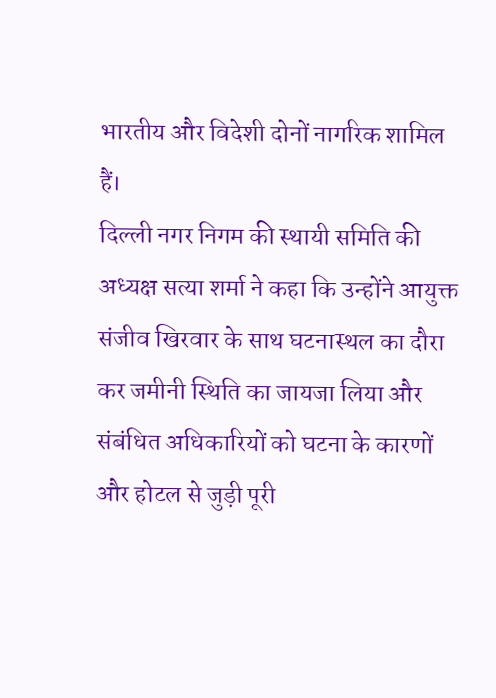भारतीय और विदेशी दोनों नागरिक शामिल हैं।
दिल्ली नगर निगम की स्थायी समिति की अध्यक्ष सत्या शर्मा ने कहा कि उन्होंने आयुक्त संजीव खिरवार के साथ घटनास्थल का दौरा कर जमीनी स्थिति का जायजा लिया और संबंधित अधिकारियों को घटना के कारणों और होटल से जुड़ी पूरी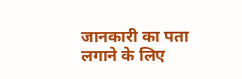जानकारी का पता लगाने के लिए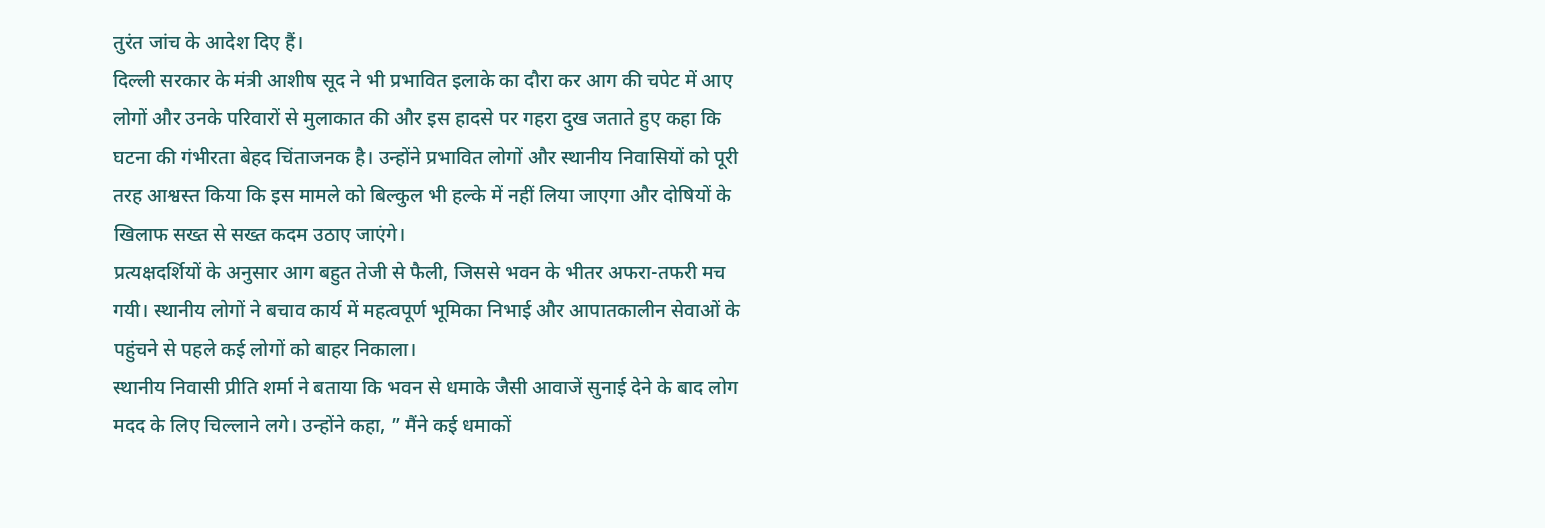तुरंत जांच के आदेश दिए हैं।
दिल्ली सरकार के मंत्री आशीष सूद ने भी प्रभावित इलाके का दौरा कर आग की चपेट में आए लोगों और उनके परिवारों से मुलाकात की और इस हादसे पर गहरा दुख जताते हुए कहा कि घटना की गंभीरता बेहद चिंताजनक है। उन्होंने प्रभावित लोगों और स्थानीय निवासियों को पूरी तरह आश्वस्त किया कि इस मामले को बिल्कुल भी हल्के में नहीं लिया जाएगा और दोषियों के खिलाफ सख्त से सख्त कदम उठाए जाएंगे।
प्रत्यक्षदर्शियों के अनुसार आग बहुत तेजी से फैली, जिससे भवन के भीतर अफरा-तफरी मच गयी। स्थानीय लोगों ने बचाव कार्य में महत्वपूर्ण भूमिका निभाई और आपातकालीन सेवाओं के पहुंचने से पहले कई लोगों को बाहर निकाला।
स्थानीय निवासी प्रीति शर्मा ने बताया कि भवन से धमाके जैसी आवाजें सुनाई देने के बाद लोग मदद के लिए चिल्लाने लगे। उन्होंने कहा, ” मैंने कई धमाकों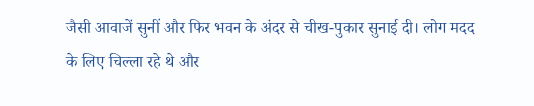जैसी आवाजें सुनीं और फिर भवन के अंदर से चीख-पुकार सुनाई दी। लोग मदद के लिए चिल्ला रहे थे और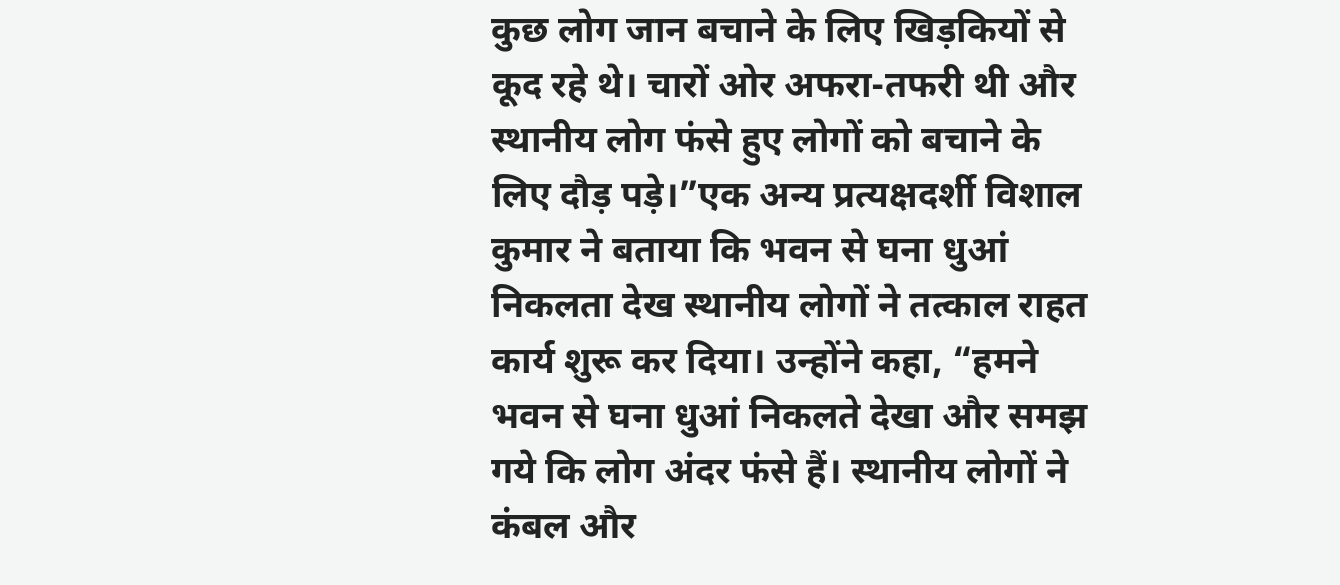कुछ लोग जान बचाने के लिए खिड़कियों से कूद रहे थे। चारों ओर अफरा-तफरी थी और स्थानीय लोग फंसे हुए लोगों को बचाने के लिए दौड़ पड़े।”एक अन्य प्रत्यक्षदर्शी विशाल कुमार ने बताया कि भवन से घना धुआं निकलता देख स्थानीय लोगों ने तत्काल राहत कार्य शुरू कर दिया। उन्होंने कहा, “हमने भवन से घना धुआं निकलते देखा और समझ गये कि लोग अंदर फंसे हैं। स्थानीय लोगों ने कंबल और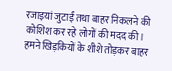रजाइयां जुटाईं तथा बाहर निकलने की कोशिश कर रहे लोगों की मदद की। हमने खिड़कियों के शीशे तोड़कर बाहर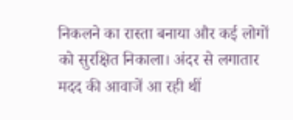निकलने का रास्ता बनाया और कई लोगों को सुरक्षित निकाला। अंदर से लगातार मदद की आवाजें आ रही थीं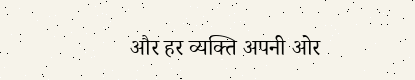और हर व्यक्ति अपनी ओर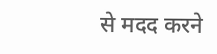से मदद करने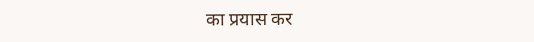का प्रयास कर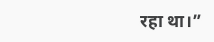रहा था।”